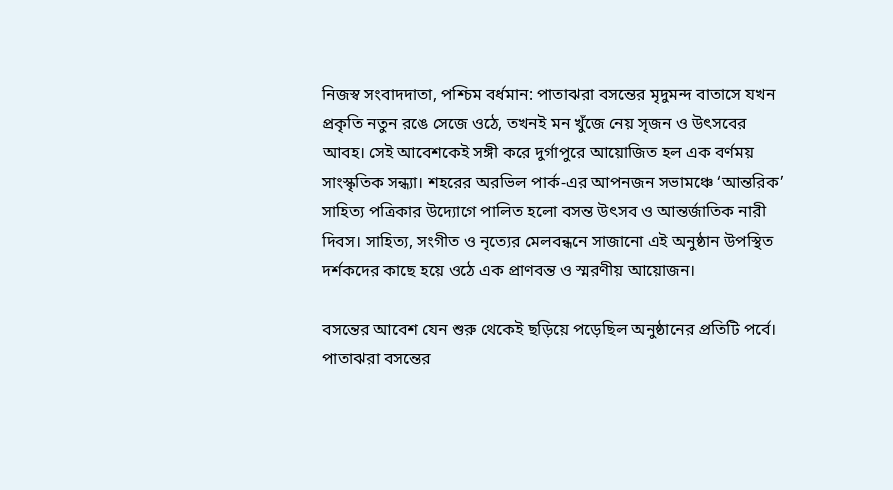নিজস্ব সংবাদদাতা, পশ্চিম বর্ধমান: পাতাঝরা বসন্তের মৃদুমন্দ বাতাসে যখন প্রকৃতি নতুন রঙে সেজে ওঠে, তখনই মন খুঁজে নেয় সৃজন ও উৎসবের আবহ। সেই আবেশকেই সঙ্গী করে দুর্গাপুরে আয়োজিত হল এক বর্ণময় সাংস্কৃতিক সন্ধ্যা। শহরের অরভিল পার্ক-এর আপনজন সভামঞ্চে ‘আন্তরিক’ সাহিত্য পত্রিকার উদ্যোগে পালিত হলো বসন্ত উৎসব ও আন্তর্জাতিক নারী দিবস। সাহিত্য, সংগীত ও নৃত্যের মেলবন্ধনে সাজানো এই অনুষ্ঠান উপস্থিত দর্শকদের কাছে হয়ে ওঠে এক প্রাণবন্ত ও স্মরণীয় আয়োজন।

বসন্তের আবেশ যেন শুরু থেকেই ছড়িয়ে পড়েছিল অনুষ্ঠানের প্রতিটি পর্বে। পাতাঝরা বসন্তের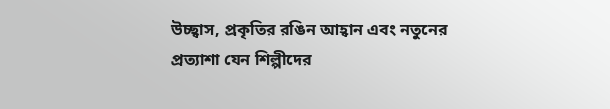উচ্ছ্বাস, প্রকৃতির রঙিন আহ্বান এবং নতুনের প্রত্যাশা যেন শিল্পীদের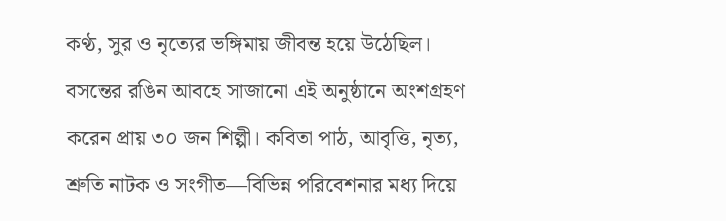কণ্ঠ, সুর ও নৃত্যের ভঙ্গিমায় জীবন্ত হয়ে উঠেছিল। বসন্তের রঙিন আবহে সাজানো এই অনুষ্ঠানে অংশগ্রহণ করেন প্রায় ৩০ জন শিল্পী। কবিতা পাঠ, আবৃত্তি, নৃত্য, শ্রুতি নাটক ও সংগীত—বিভিন্ন পরিবেশনার মধ্য দিয়ে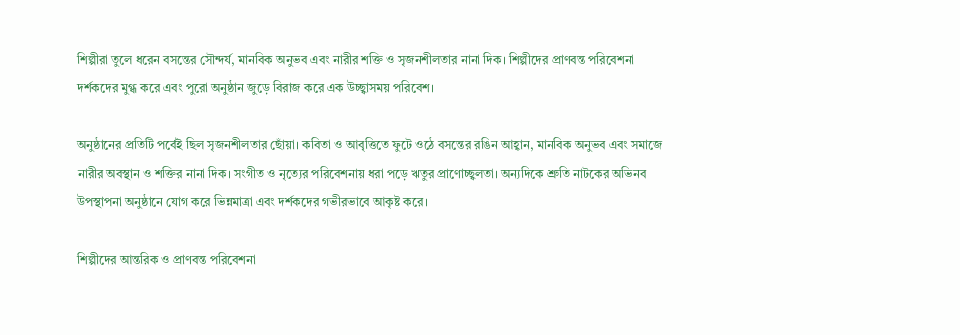শিল্পীরা তুলে ধরেন বসন্তের সৌন্দর্য, মানবিক অনুভব এবং নারীর শক্তি ও সৃজনশীলতার নানা দিক। শিল্পীদের প্রাণবন্ত পরিবেশনা দর্শকদের মুগ্ধ করে এবং পুরো অনুষ্ঠান জুড়ে বিরাজ করে এক উচ্ছ্বাসময় পরিবেশ।

অনুষ্ঠানের প্রতিটি পর্বেই ছিল সৃজনশীলতার ছোঁয়া। কবিতা ও আবৃত্তিতে ফুটে ওঠে বসন্তের রঙিন আহ্বান, মানবিক অনুভব এবং সমাজে নারীর অবস্থান ও শক্তির নানা দিক। সংগীত ও নৃত্যের পরিবেশনায় ধরা পড়ে ঋতুর প্রাণোচ্ছ্বলতা। অন্যদিকে শ্রুতি নাটকের অভিনব উপস্থাপনা অনুষ্ঠানে যোগ করে ভিন্নমাত্রা এবং দর্শকদের গভীরভাবে আকৃষ্ট করে।

শিল্পীদের আন্তরিক ও প্রাণবন্ত পরিবেশনা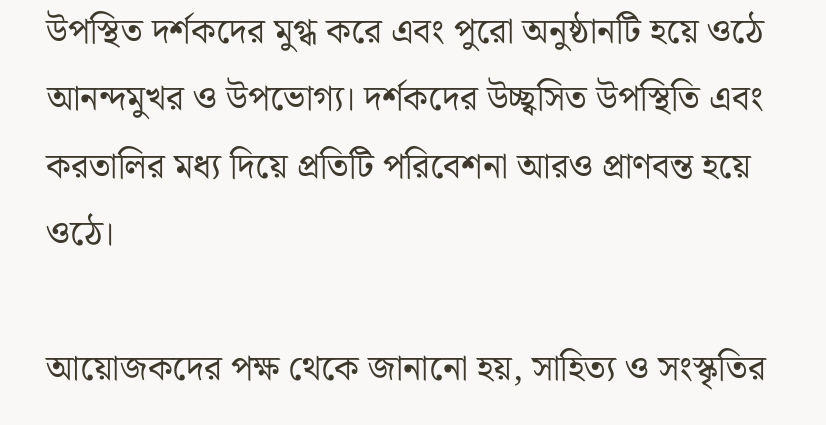উপস্থিত দর্শকদের মুগ্ধ করে এবং পুরো অনুষ্ঠানটি হয়ে ওঠে আনন্দমুখর ও উপভোগ্য। দর্শকদের উচ্ছ্বসিত উপস্থিতি এবং করতালির মধ্য দিয়ে প্রতিটি পরিবেশনা আরও প্রাণবন্ত হয়ে ওঠে।

আয়োজকদের পক্ষ থেকে জানানো হয়, সাহিত্য ও সংস্কৃতির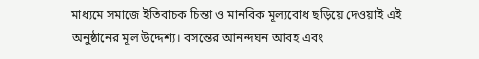মাধ্যমে সমাজে ইতিবাচক চিন্তা ও মানবিক মূল্যবোধ ছড়িয়ে দেওয়াই এই অনুষ্ঠানের মূল উদ্দেশ্য। বসন্তের আনন্দঘন আবহ এবং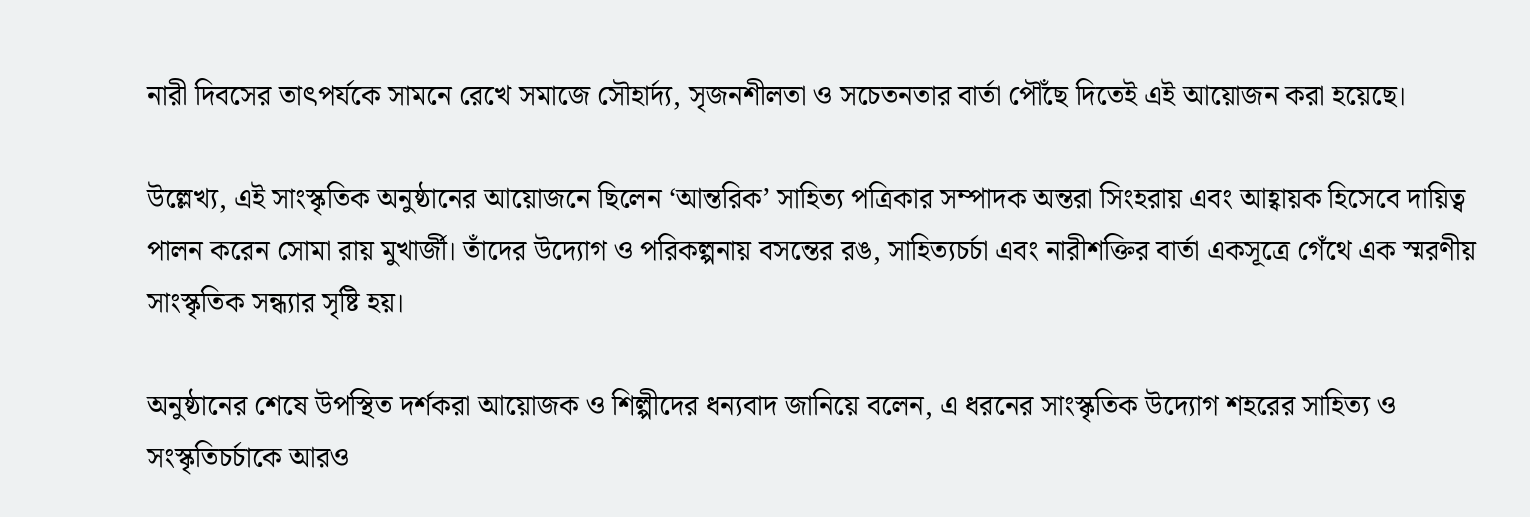নারী দিবসের তাৎপর্যকে সামনে রেখে সমাজে সৌহার্দ্য, সৃজনশীলতা ও সচেতনতার বার্তা পৌঁছে দিতেই এই আয়োজন করা হয়েছে।

উল্লেখ্য, এই সাংস্কৃতিক অনুষ্ঠানের আয়োজনে ছিলেন ‘আন্তরিক’ সাহিত্য পত্রিকার সম্পাদক অন্তরা সিংহরায় এবং আহ্বায়ক হিসেবে দায়িত্ব পালন করেন সোমা রায় মুখার্জী। তাঁদের উদ্যোগ ও পরিকল্পনায় বসন্তের রঙ, সাহিত্যচর্চা এবং নারীশক্তির বার্তা একসূত্রে গেঁথে এক স্মরণীয় সাংস্কৃতিক সন্ধ্যার সৃষ্টি হয়।

অনুষ্ঠানের শেষে উপস্থিত দর্শকরা আয়োজক ও শিল্পীদের ধন্যবাদ জানিয়ে বলেন, এ ধরনের সাংস্কৃতিক উদ্যোগ শহরের সাহিত্য ও সংস্কৃতিচর্চাকে আরও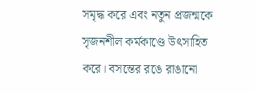সমৃদ্ধ করে এবং নতুন প্রজন্মকে সৃজনশীল কর্মকাণ্ডে উৎসাহিত করে। বসন্তের রঙে রাঙানো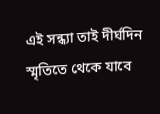এই সন্ধ্যা তাই দীর্ঘদিন স্মৃতিতে থেকে যাবে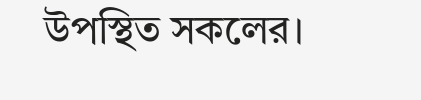উপস্থিত সকলের।